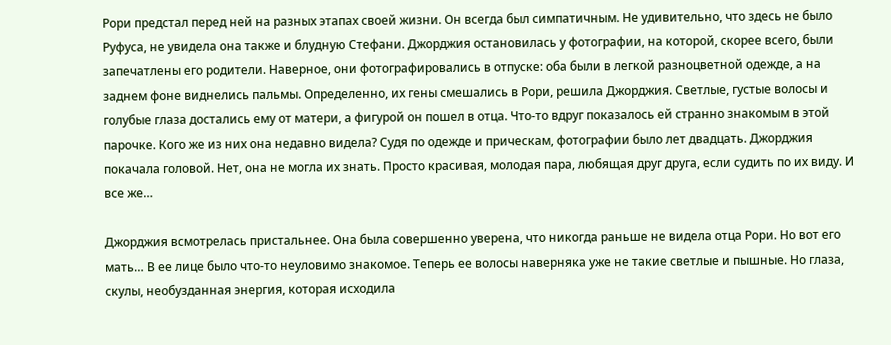Рори предстал перед ней на разных этапах своей жизни. Он всегда был симпатичным. Не удивительно, что здесь не было Руфуса, не увидела она также и блудную Стефани. Джорджия остановилась у фотографии, на которой, скорее всего, были запечатлены его родители. Наверное, они фотографировались в отпуске: оба были в легкой разноцветной одежде, а на заднем фоне виднелись пальмы. Определенно, их гены смешались в Рори, решила Джорджия. Светлые, густые волосы и голубые глаза достались ему от матери, а фигурой он пошел в отца. Что-то вдруг показалось ей странно знакомым в этой парочке. Кого же из них она недавно видела? Судя по одежде и прическам, фотографии было лет двадцать. Джорджия покачала головой. Нет, она не могла их знать. Просто красивая, молодая пара, любящая друг друга, если судить по их виду. И все же…

Джорджия всмотрелась пристальнее. Она была совершенно уверена, что никогда раньше не видела отца Рори. Но вот его мать… В ее лице было что-то неуловимо знакомое. Теперь ее волосы наверняка уже не такие светлые и пышные. Но глаза, скулы, необузданная энергия, которая исходила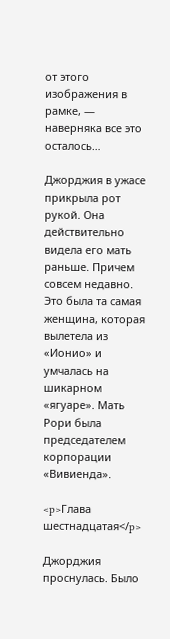от этого изображения в рамке, — наверняка все это осталось…

Джорджия в ужасе прикрыла рот рукой. Она действительно видела его мать раньше. Причем совсем недавно. Это была та самая женщина, которая вылетела из «Ионио» и умчалась на шикарном «ягуаре». Мать Рори была председателем корпорации «Вивиенда».

<p>Глава шестнадцатая</p>

Джорджия проснулась. Было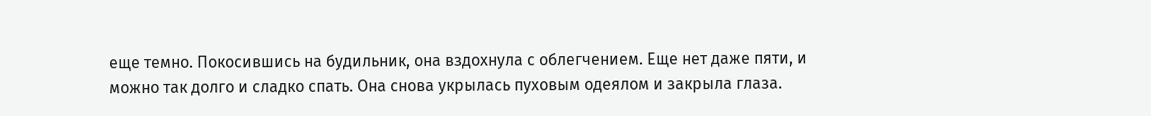еще темно. Покосившись на будильник, она вздохнула с облегчением. Еще нет даже пяти, и можно так долго и сладко спать. Она снова укрылась пуховым одеялом и закрыла глаза.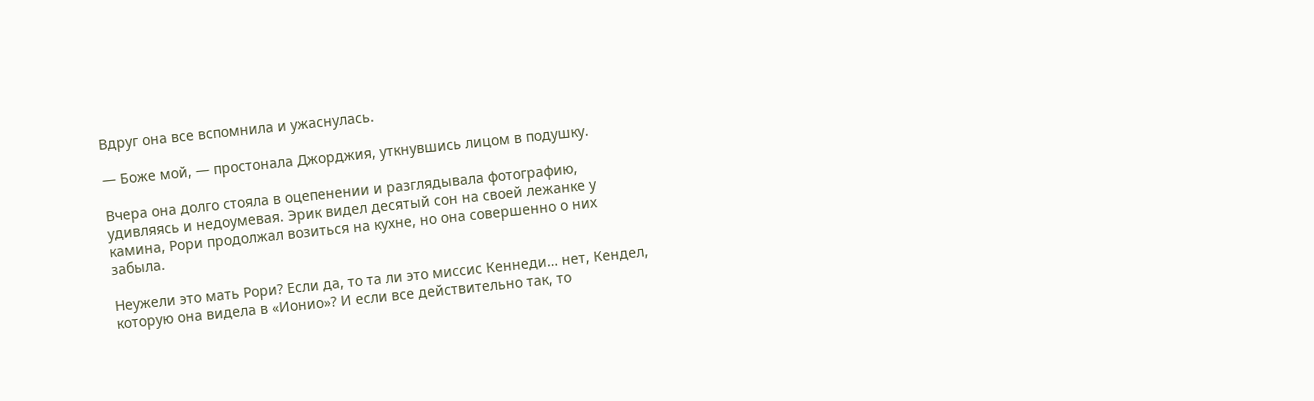Вдруг она все вспомнила и ужаснулась.

— Боже мой, — простонала Джорджия, уткнувшись лицом в подушку.

Вчера она долго стояла в оцепенении и разглядывала фотографию, удивляясь и недоумевая. Эрик видел десятый сон на своей лежанке у камина, Рори продолжал возиться на кухне, но она совершенно о них забыла.

Неужели это мать Рори? Если да, то та ли это миссис Кеннеди… нет, Кендел, которую она видела в «Ионио»? И если все действительно так, то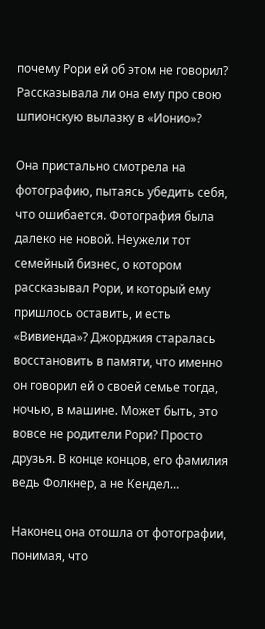почему Рори ей об этом не говорил? Рассказывала ли она ему про свою шпионскую вылазку в «Ионио»?

Она пристально смотрела на фотографию, пытаясь убедить себя, что ошибается. Фотография была далеко не новой. Неужели тот семейный бизнес, о котором рассказывал Рори, и который ему пришлось оставить, и есть «Вивиенда»? Джорджия старалась восстановить в памяти, что именно он говорил ей о своей семье тогда, ночью, в машине. Может быть, это вовсе не родители Рори? Просто друзья. В конце концов, его фамилия ведь Фолкнер, а не Кендел…

Наконец она отошла от фотографии, понимая, что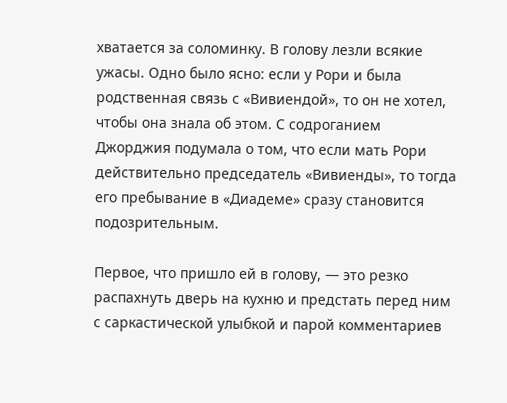хватается за соломинку. В голову лезли всякие ужасы. Одно было ясно: если у Рори и была родственная связь с «Вивиендой», то он не хотел, чтобы она знала об этом. С содроганием Джорджия подумала о том, что если мать Рори действительно председатель «Вивиенды», то тогда его пребывание в «Диадеме» сразу становится подозрительным.

Первое, что пришло ей в голову, — это резко распахнуть дверь на кухню и предстать перед ним с саркастической улыбкой и парой комментариев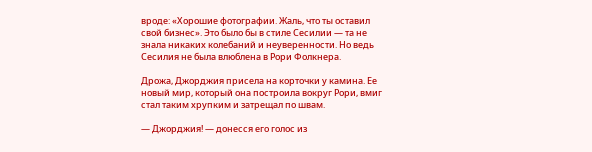вроде: «Хорошие фотографии. Жаль, что ты оставил свой бизнес». Это было бы в стиле Сесилии — та не знала никаких колебаний и неуверенности. Но ведь Сесилия не была влюблена в Рори Фолкнера.

Дрожа, Джорджия присела на корточки у камина. Ее новый мир, который она построила вокруг Рори, вмиг стал таким хрупким и затрещал по швам.

— Джорджия! — донесся его голос из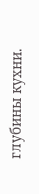глубины кухни.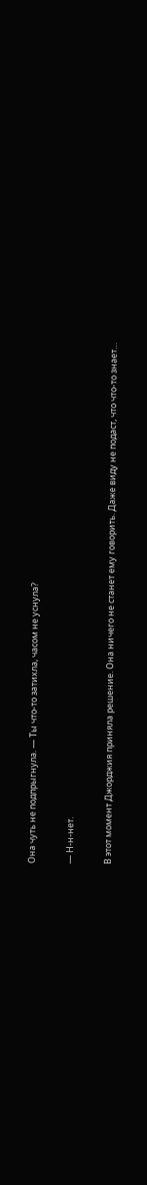Она чуть не подпрыгнула. — Ты что-то затихла, часом не уснула?

— Н-н-нет.

В этот момент Джорджия приняла решение. Она ничего не станет ему говорить. Даже виду не подаст, что что-то знает…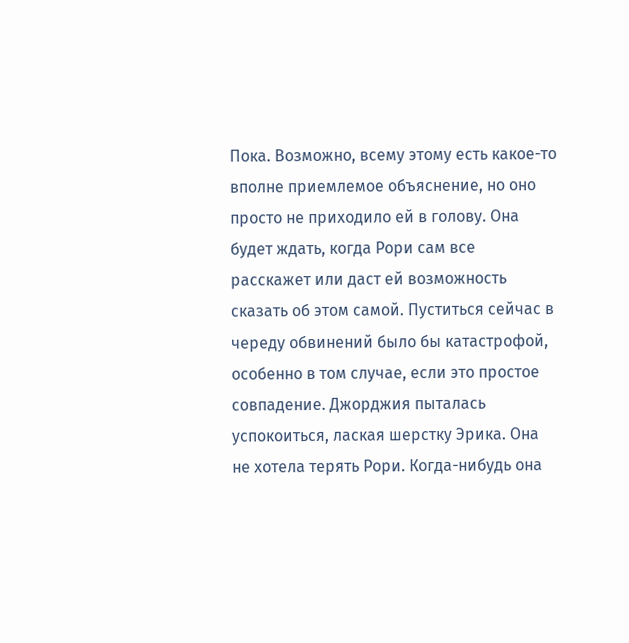Пока. Возможно, всему этому есть какое-то вполне приемлемое объяснение, но оно просто не приходило ей в голову. Она будет ждать, когда Рори сам все расскажет или даст ей возможность сказать об этом самой. Пуститься сейчас в череду обвинений было бы катастрофой, особенно в том случае, если это простое совпадение. Джорджия пыталась успокоиться, лаская шерстку Эрика. Она не хотела терять Рори. Когда-нибудь она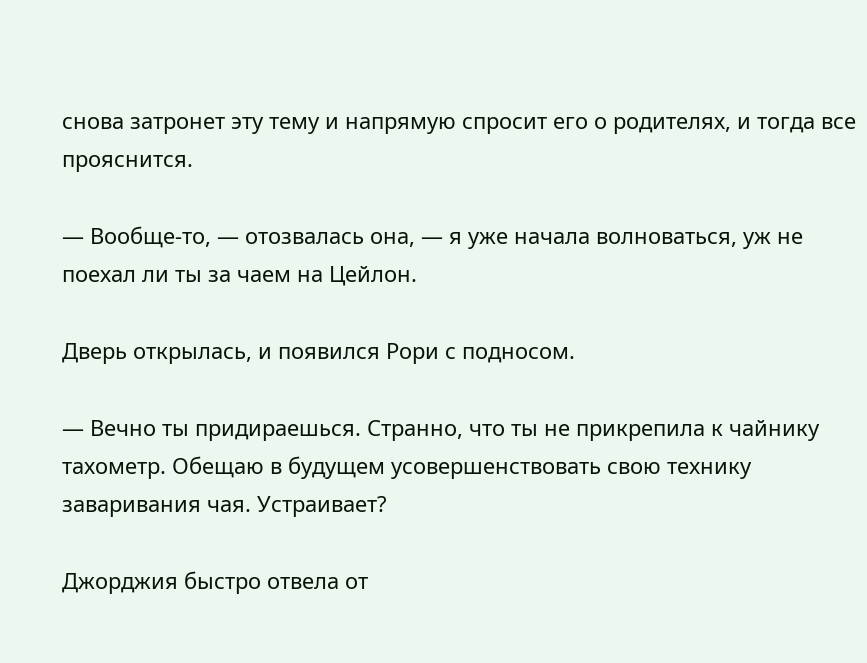снова затронет эту тему и напрямую спросит его о родителях, и тогда все прояснится.

— Вообще-то, — отозвалась она, — я уже начала волноваться, уж не поехал ли ты за чаем на Цейлон.

Дверь открылась, и появился Рори с подносом.

— Вечно ты придираешься. Странно, что ты не прикрепила к чайнику тахометр. Обещаю в будущем усовершенствовать свою технику заваривания чая. Устраивает?

Джорджия быстро отвела от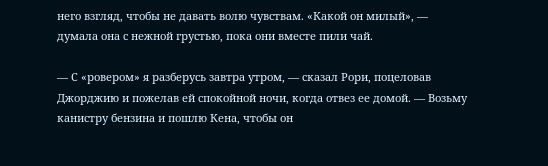него взгляд, чтобы не давать волю чувствам. «Какой он милый», — думала она с нежной грустью, пока они вместе пили чай.

— С «ровером» я разберусь завтра утром, — сказал Рори, поцеловав Джорджию и пожелав ей спокойной ночи, когда отвез ее домой. — Возьму канистру бензина и пошлю Кена, чтобы он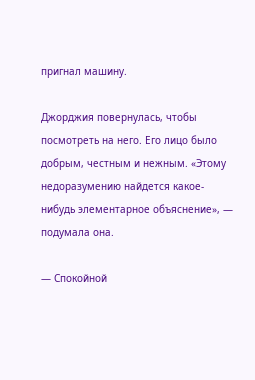пригнал машину.

Джорджия повернулась, чтобы посмотреть на него. Его лицо было добрым, честным и нежным. «Этому недоразумению найдется какое-нибудь элементарное объяснение», — подумала она.

— Спокойной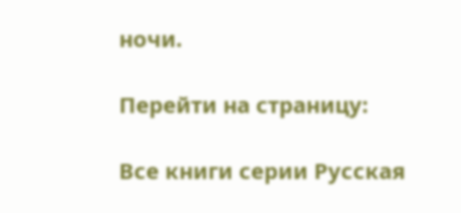ночи.

Перейти на страницу:

Все книги серии Русская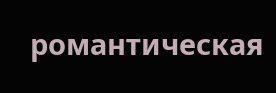романтическая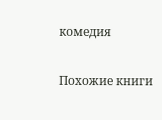комедия

Похожие книги